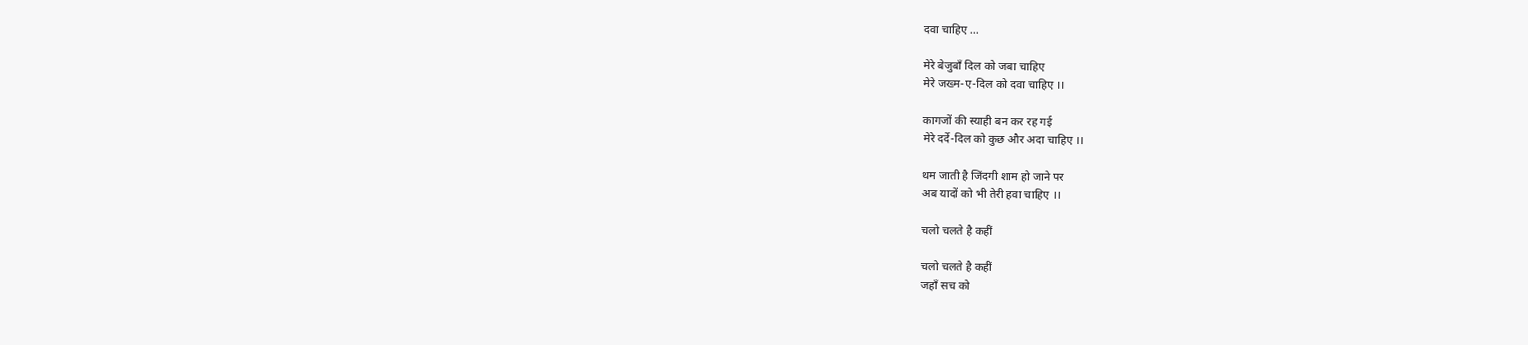दवा चाहिए …

मेरे बेजुबाँ दिल को जबा चाहिए
मेरे जख्म-ए-दिल को दवा चाहिए ।।

कागजों की स्याही बन कर रह गई
मेरे दर्दे-दिल को कुछ और अदा चाहिए ।।

थम जाती है जिंदगी शाम हो जाने पर
अब यादों को भी तेरी हवा चाहिए ।।

चलो चलते है कहीं

चलो चलते है कहीं
जहाँ सच को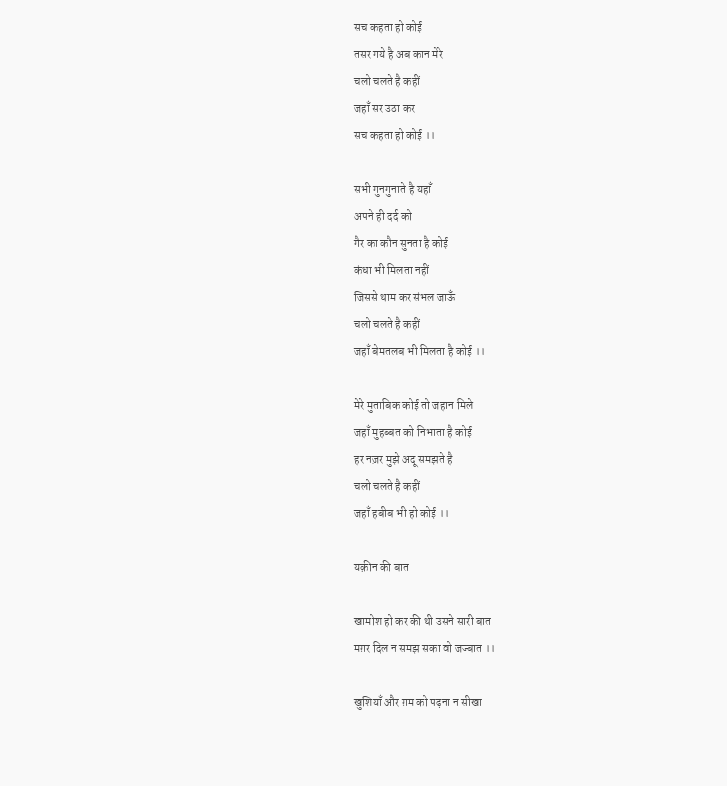सच कहता हो कोई
तसर गये है अब कान मेरे
चलो चलते है कहीं
जहाँ सर उठा कर
सच कहता हो कोई ।।

सभी गुनगुनाते है यहाँ
अपने ही दर्द को
गैर का कौन सुनता है कोई
कंधा भी मिलता नहीं
जिससे थाम कर संभल जाऊँ
चलो चलते है कहीं
जहाँ बेमतलब भी मिलता है कोई ।।

मेरे मुताबिक कोई तो जहान मिले
जहाँ मुहब्बत को निभाता है कोई
हर नज़र मुझे अदू समझते है
चलो चलते है कहीं
जहाँ हबीब भी हो कोई ।।

यक़ीन की बात

खामोश हो कर की थी उसने सारी बात
मग़र दिल न समझ सका वो जज्बात ।।

खुशियाँ और ग़म को पढ़ना न सीखा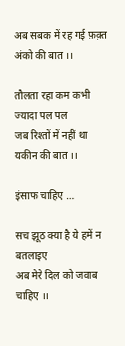अब सबक में रह गई फ़क़्त अंको की बात ।।

तौलता रहा कम कभी ज्यादा पल पल
जब रिश्तों में नहीं था यकीन की बात ।।

इंसाफ चाहिए …

सच झूठ क्या है ये हमें न बतलाइए
अब मेरे दिल को जवाब चाहिए ।।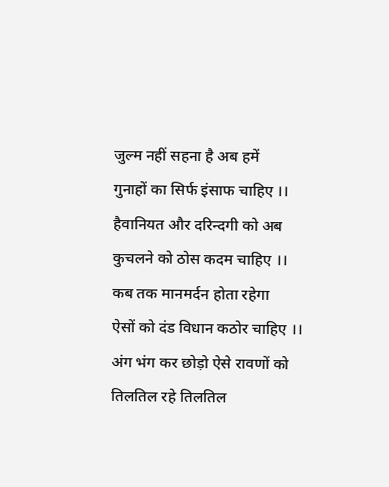जुल्म नहीं सहना है अब हमें
गुनाहों का सिर्फ इंसाफ चाहिए ।।
हैवानियत और दरिन्दगी को अब
कुचलने को ठोस कदम चाहिए ।।
कब तक मानमर्दन होता रहेगा
ऐसों को दंड विधान कठोर चाहिए ।।
अंग भंग कर छोड़ो ऐसे रावणों को
तिलतिल रहे तिलतिल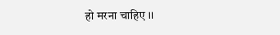हो मरना चाहिए ।।